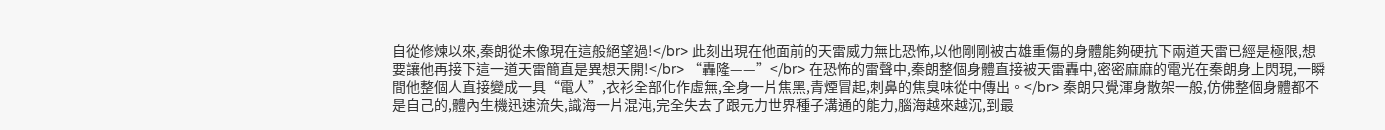自從修煉以來,秦朗從未像現在這般絕望過!</br> 此刻出現在他面前的天雷威力無比恐怖,以他剛剛被古雄重傷的身體能夠硬抗下兩道天雷已經是極限,想要讓他再接下這一道天雷簡直是異想天開!</br> “轟隆——”</br> 在恐怖的雷聲中,秦朗整個身體直接被天雷轟中,密密麻麻的電光在秦朗身上閃現,一瞬間他整個人直接變成一具“電人”,衣衫全部化作虛無,全身一片焦黑,青煙冒起,刺鼻的焦臭味從中傳出。</br> 秦朗只覺渾身散架一般,仿佛整個身體都不是自己的,體內生機迅速流失,識海一片混沌,完全失去了跟元力世界種子溝通的能力,腦海越來越沉,到最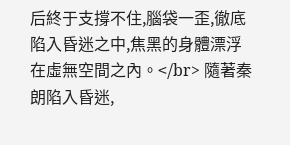后終于支撐不住,腦袋一歪,徹底陷入昏迷之中,焦黑的身體漂浮在虛無空間之內。</br> 隨著秦朗陷入昏迷,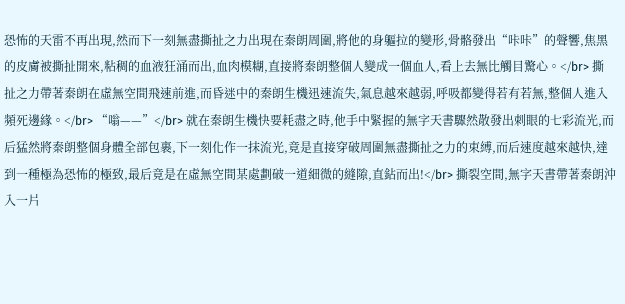恐怖的天雷不再出現,然而下一刻無盡撕扯之力出現在秦朗周圍,將他的身軀拉的變形,骨骼發出“咔咔”的聲響,焦黑的皮膚被撕扯開來,粘稠的血液狂涌而出,血肉模糊,直接將秦朗整個人變成一個血人,看上去無比觸目驚心。</br> 撕扯之力帶著秦朗在虛無空間飛速前進,而昏迷中的秦朗生機迅速流失,氣息越來越弱,呼吸都變得若有若無,整個人進入頻死邊緣。</br> “嗡——”</br> 就在秦朗生機快要耗盡之時,他手中緊握的無字天書驟然散發出刺眼的七彩流光,而后猛然將秦朗整個身體全部包裹,下一刻化作一抹流光,竟是直接穿破周圍無盡撕扯之力的束縛,而后速度越來越快,達到一種極為恐怖的極致,最后竟是在虛無空間某處劃破一道細微的縫隙,直鉆而出!</br> 撕裂空間,無字天書帶著秦朗沖入一片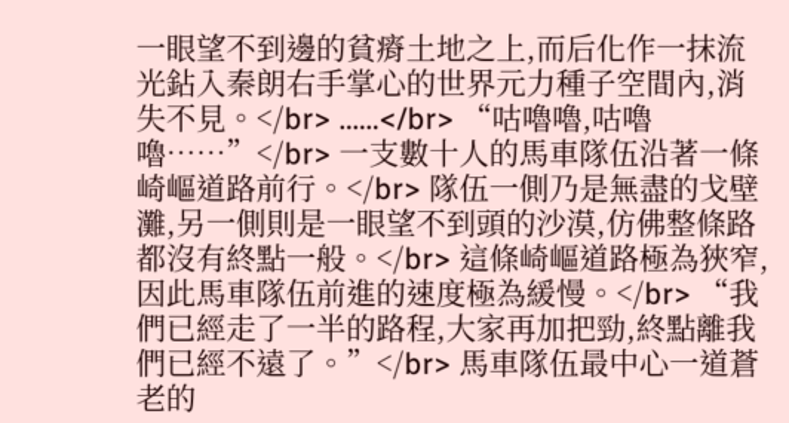一眼望不到邊的貧瘠土地之上,而后化作一抹流光鉆入秦朗右手掌心的世界元力種子空間內,消失不見。</br> ……</br> “咕嚕嚕,咕嚕嚕……”</br> 一支數十人的馬車隊伍沿著一條崎嶇道路前行。</br> 隊伍一側乃是無盡的戈壁灘,另一側則是一眼望不到頭的沙漠,仿佛整條路都沒有終點一般。</br> 這條崎嶇道路極為狹窄,因此馬車隊伍前進的速度極為緩慢。</br> “我們已經走了一半的路程,大家再加把勁,終點離我們已經不遠了。”</br> 馬車隊伍最中心一道蒼老的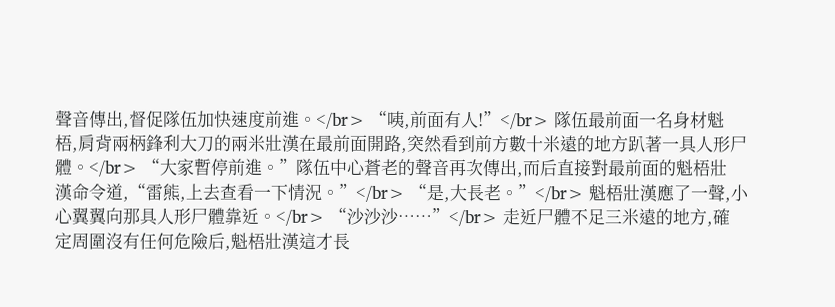聲音傳出,督促隊伍加快速度前進。</br> “咦,前面有人!”</br> 隊伍最前面一名身材魁梧,肩背兩柄鋒利大刀的兩米壯漢在最前面開路,突然看到前方數十米遠的地方趴著一具人形尸體。</br> “大家暫停前進。”隊伍中心蒼老的聲音再次傳出,而后直接對最前面的魁梧壯漢命令道,“雷熊,上去查看一下情況。”</br> “是,大長老。”</br> 魁梧壯漢應了一聲,小心翼翼向那具人形尸體靠近。</br> “沙沙沙……”</br> 走近尸體不足三米遠的地方,確定周圍沒有任何危險后,魁梧壯漢這才長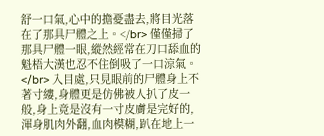舒一口氣,心中的擔憂盡去,將目光落在了那具尸體之上。</br> 僅僅掃了那具尸體一眼,縱然經常在刀口舔血的魁梧大漢也忍不住倒吸了一口涼氣。</br> 入目處,只見眼前的尸體身上不著寸縷,身體更是仿佛被人扒了皮一般,身上竟是沒有一寸皮膚是完好的,渾身肌肉外翻,血肉模糊,趴在地上一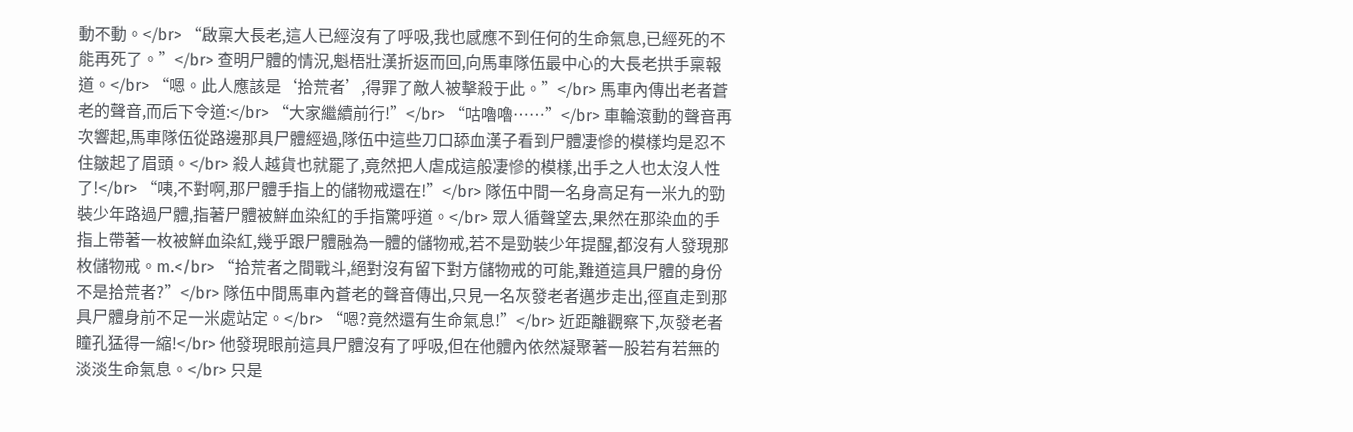動不動。</br> “啟稟大長老,這人已經沒有了呼吸,我也感應不到任何的生命氣息,已經死的不能再死了。”</br> 查明尸體的情況,魁梧壯漢折返而回,向馬車隊伍最中心的大長老拱手稟報道。</br> “嗯。此人應該是‘拾荒者’,得罪了敵人被擊殺于此。”</br> 馬車內傳出老者蒼老的聲音,而后下令道:</br> “大家繼續前行!”</br> “咕嚕嚕……”</br> 車輪滾動的聲音再次響起,馬車隊伍從路邊那具尸體經過,隊伍中這些刀口舔血漢子看到尸體凄慘的模樣均是忍不住皺起了眉頭。</br> 殺人越貨也就罷了,竟然把人虐成這般凄慘的模樣,出手之人也太沒人性了!</br> “咦,不對啊,那尸體手指上的儲物戒還在!”</br> 隊伍中間一名身高足有一米九的勁裝少年路過尸體,指著尸體被鮮血染紅的手指驚呼道。</br> 眾人循聲望去,果然在那染血的手指上帶著一枚被鮮血染紅,幾乎跟尸體融為一體的儲物戒,若不是勁裝少年提醒,都沒有人發現那枚儲物戒。m.</br> “拾荒者之間戰斗,絕對沒有留下對方儲物戒的可能,難道這具尸體的身份不是拾荒者?”</br> 隊伍中間馬車內蒼老的聲音傳出,只見一名灰發老者邁步走出,徑直走到那具尸體身前不足一米處站定。</br> “嗯?竟然還有生命氣息!”</br> 近距離觀察下,灰發老者瞳孔猛得一縮!</br> 他發現眼前這具尸體沒有了呼吸,但在他體內依然凝聚著一股若有若無的淡淡生命氣息。</br> 只是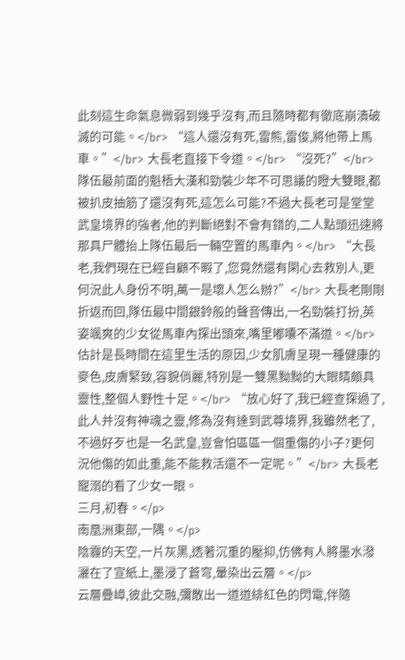此刻這生命氣息微弱到幾乎沒有,而且隨時都有徹底崩潰破滅的可能。</br> “這人還沒有死,雷熊,雷俊,將他帶上馬車。”</br> 大長老直接下令道。</br> “沒死?”</br> 隊伍最前面的魁梧大漢和勁裝少年不可思議的瞪大雙眼,都被扒皮抽筋了還沒有死,這怎么可能?不過大長老可是堂堂武皇境界的強者,他的判斷絕對不會有錯的,二人點頭迅速將那具尸體抬上隊伍最后一輛空置的馬車內。</br> “大長老,我們現在已經自顧不暇了,您竟然還有閑心去救別人,更何況此人身份不明,萬一是壞人怎么辦?”</br> 大長老剛剛折返而回,隊伍最中間銀鈴般的聲音傳出,一名勁裝打扮,英姿颯爽的少女從馬車內探出頭來,嘴里嘟囔不滿道。</br> 估計是長時間在這里生活的原因,少女肌膚呈現一種健康的麥色,皮膚緊致,容貌俏麗,特別是一雙黑黝黝的大眼睛頗具靈性,整個人野性十足。</br> “放心好了,我已經查探過了,此人并沒有神魂之靈,修為沒有達到武尊境界,我雖然老了,不過好歹也是一名武皇,豈會怕區區一個重傷的小子?更何況他傷的如此重,能不能救活還不一定呢。”</br> 大長老寵溺的看了少女一眼。
三月,初春。</p>
南凰洲東部,一隅。</p>
陰霾的天空,一片灰黑,透著沉重的壓抑,仿佛有人將墨水潑灑在了宣紙上,墨浸了蒼穹,暈染出云層。</p>
云層疊嶂,彼此交融,彌散出一道道緋紅色的閃電,伴隨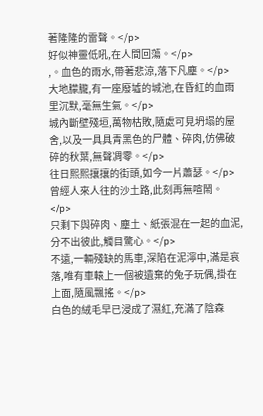著隆隆的雷聲。</p>
好似神靈低吼,在人間回蕩。</p>
,。血色的雨水,帶著悲涼,落下凡塵。</p>
大地朦朧,有一座廢墟的城池,在昏紅的血雨里沉默,毫無生氣。</p>
城內斷壁殘垣,萬物枯敗,隨處可見坍塌的屋舍,以及一具具青黑色的尸體、碎肉,仿佛破碎的秋葉,無聲凋零。</p>
往日熙熙攘攘的街頭,如今一片蕭瑟。</p>
曾經人來人往的沙土路,此刻再無喧鬧。</p>
只剩下與碎肉、塵土、紙張混在一起的血泥,分不出彼此,觸目驚心。</p>
不遠,一輛殘缺的馬車,深陷在泥濘中,滿是哀落,唯有車轅上一個被遺棄的兔子玩偶,掛在上面,隨風飄搖。</p>
白色的絨毛早已浸成了濕紅,充滿了陰森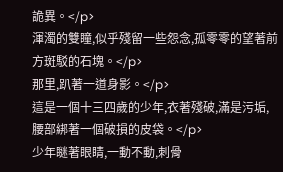詭異。</p>
渾濁的雙瞳,似乎殘留一些怨念,孤零零的望著前方斑駁的石塊。</p>
那里,趴著一道身影。</p>
這是一個十三四歲的少年,衣著殘破,滿是污垢,腰部綁著一個破損的皮袋。</p>
少年瞇著眼睛,一動不動,刺骨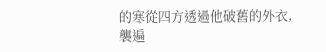的寒從四方透過他破舊的外衣,襲遍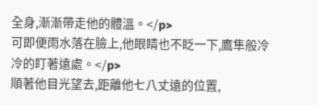全身,漸漸帶走他的體溫。</p>
可即便雨水落在臉上,他眼睛也不眨一下,鷹隼般冷冷的盯著遠處。</p>
順著他目光望去,距離他七八丈遠的位置,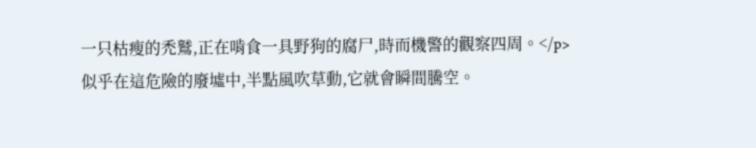一只枯瘦的禿鷲,正在啃食一具野狗的腐尸,時而機警的觀察四周。</p>
似乎在這危險的廢墟中,半點風吹草動,它就會瞬間騰空。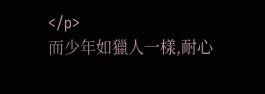</p>
而少年如獵人一樣,耐心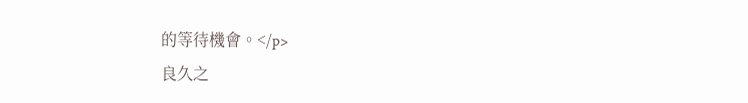的等待機會。</p>
良久之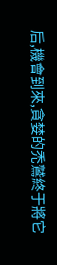后,機會到來,貪婪的禿鷲終于將它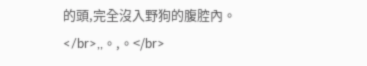的頭,完全沒入野狗的腹腔內。</br>,,。,。</br>